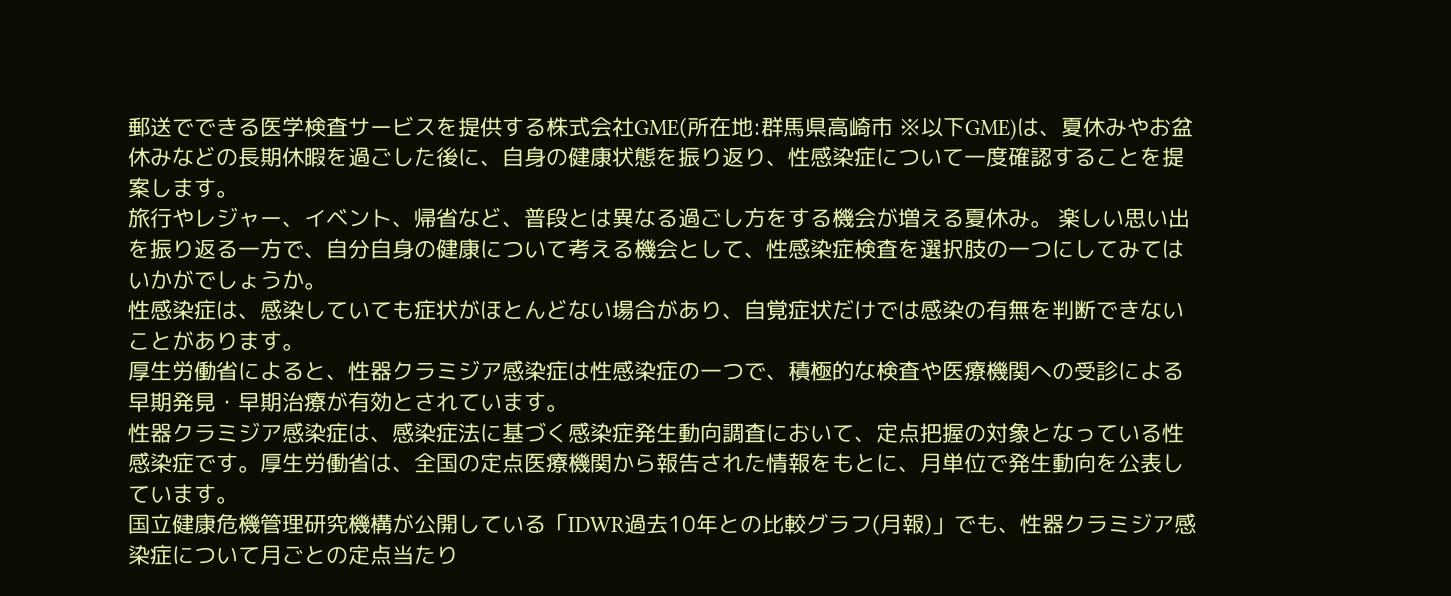郵送でできる医学検査サービスを提供する株式会社GME(所在地:群馬県高崎市 ※以下GME)は、夏休みやお盆休みなどの長期休暇を過ごした後に、自身の健康状態を振り返り、性感染症について一度確認することを提案します。
旅行やレジャー、イベント、帰省など、普段とは異なる過ごし方をする機会が増える夏休み。 楽しい思い出を振り返る一方で、自分自身の健康について考える機会として、性感染症検査を選択肢の一つにしてみてはいかがでしょうか。
性感染症は、感染していても症状がほとんどない場合があり、自覚症状だけでは感染の有無を判断できないことがあります。
厚生労働省によると、性器クラミジア感染症は性感染症の一つで、積極的な検査や医療機関への受診による早期発見・早期治療が有効とされています。
性器クラミジア感染症は、感染症法に基づく感染症発生動向調査において、定点把握の対象となっている性感染症です。厚生労働省は、全国の定点医療機関から報告された情報をもとに、月単位で発生動向を公表しています。
国立健康危機管理研究機構が公開している「IDWR過去10年との比較グラフ(月報)」でも、性器クラミジア感染症について月ごとの定点当たり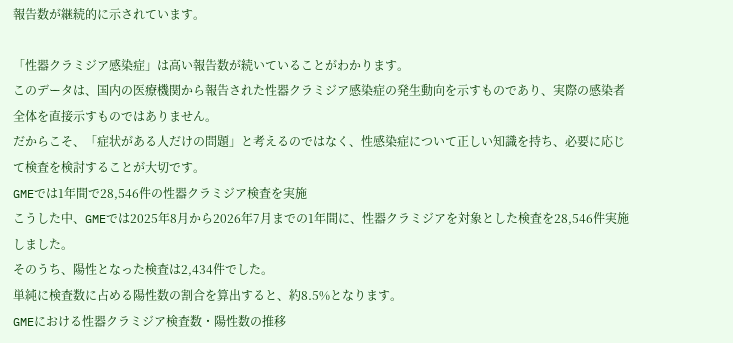報告数が継続的に示されています。

「性器クラミジア感染症」は高い報告数が続いていることがわかります。
このデータは、国内の医療機関から報告された性器クラミジア感染症の発生動向を示すものであり、実際の感染者全体を直接示すものではありません。
だからこそ、「症状がある人だけの問題」と考えるのではなく、性感染症について正しい知識を持ち、必要に応じて検査を検討することが大切です。
GMEでは1年間で28,546件の性器クラミジア検査を実施
こうした中、GMEでは2025年8月から2026年7月までの1年間に、性器クラミジアを対象とした検査を28,546件実施しました。
そのうち、陽性となった検査は2,434件でした。
単純に検査数に占める陽性数の割合を算出すると、約8.5%となります。
GMEにおける性器クラミジア検査数・陽性数の推移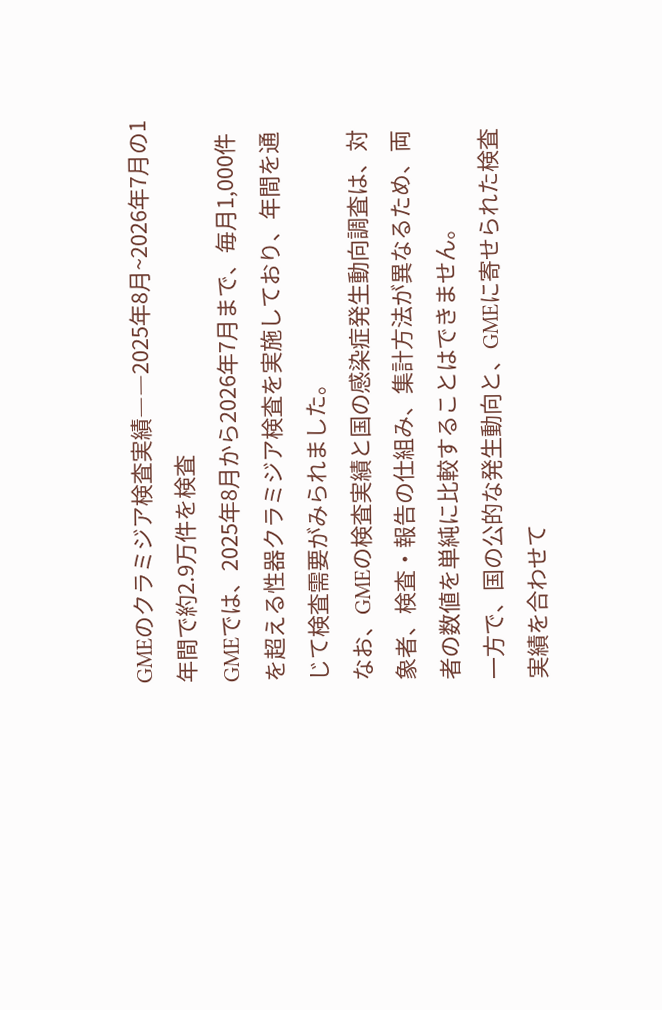GMEのクラミジア検査実績――2025年8月~2026年7月の1年間で約2.9万件を検査
GMEでは、2025年8月から2026年7月まで、毎月1,000件を超える性器クラミジア検査を実施しており、年間を通じて検査需要がみられました。
なお、GMEの検査実績と国の感染症発生動向調査は、対象者、検査・報告の仕組み、集計方法が異なるため、両者の数値を単純に比較することはできません。
一方で、国の公的な発生動向と、GMEに寄せられた検査実績を合わせて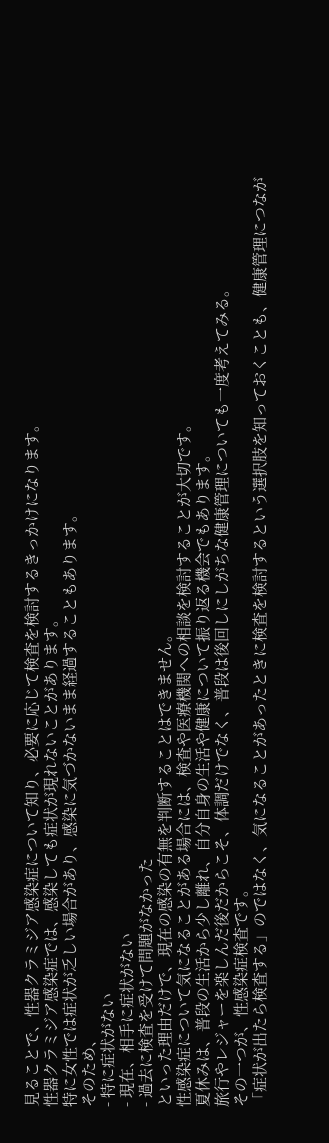見ることで、性器クラミジア感染症について知り、必要に応じて検査を検討するきっかけになります。
性器クラミジア感染症では、感染しても症状が現れないことがあります。
特に女性では症状が乏しい場合があり、感染に気づかないまま経過することもあります。
そのため、
- 特に症状がない
- 現在、相手に症状がない
- 過去に検査を受けて問題がなかった
といった理由だけで、現在の感染の有無を判断することはできません。
性感染症について気になることがある場合には、検査や医療機関への相談を検討することが大切です。
夏休みは、普段の生活から少し離れ、自分自身の生活や健康について振り返る機会でもあります。
旅行やレジャーを楽しんだ後だからこそ、体調だけでなく、普段は後回しにしがちな健康管理についても一度考えてみる。
その一つが、性感染症検査です。
「症状が出たら検査する」のではなく、気になることがあったときに検査を検討するという選択肢を知っておくことも、健康管理につなが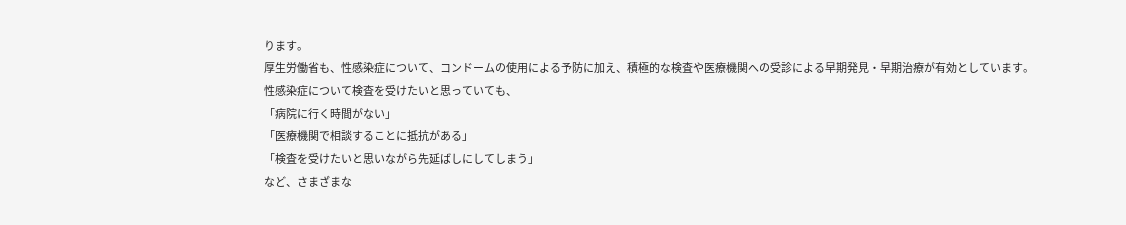ります。
厚生労働省も、性感染症について、コンドームの使用による予防に加え、積極的な検査や医療機関への受診による早期発見・早期治療が有効としています。
性感染症について検査を受けたいと思っていても、
「病院に行く時間がない」
「医療機関で相談することに抵抗がある」
「検査を受けたいと思いながら先延ばしにしてしまう」
など、さまざまな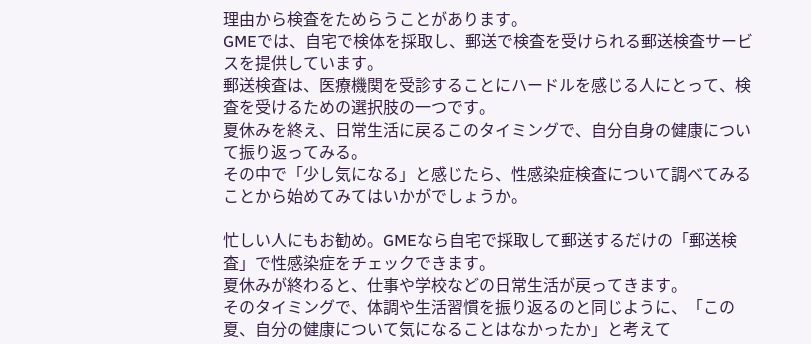理由から検査をためらうことがあります。
GMEでは、自宅で検体を採取し、郵送で検査を受けられる郵送検査サービスを提供しています。
郵送検査は、医療機関を受診することにハードルを感じる人にとって、検査を受けるための選択肢の一つです。
夏休みを終え、日常生活に戻るこのタイミングで、自分自身の健康について振り返ってみる。
その中で「少し気になる」と感じたら、性感染症検査について調べてみることから始めてみてはいかがでしょうか。

忙しい人にもお勧め。GMEなら自宅で採取して郵送するだけの「郵送検査」で性感染症をチェックできます。
夏休みが終わると、仕事や学校などの日常生活が戻ってきます。
そのタイミングで、体調や生活習慣を振り返るのと同じように、「この夏、自分の健康について気になることはなかったか」と考えて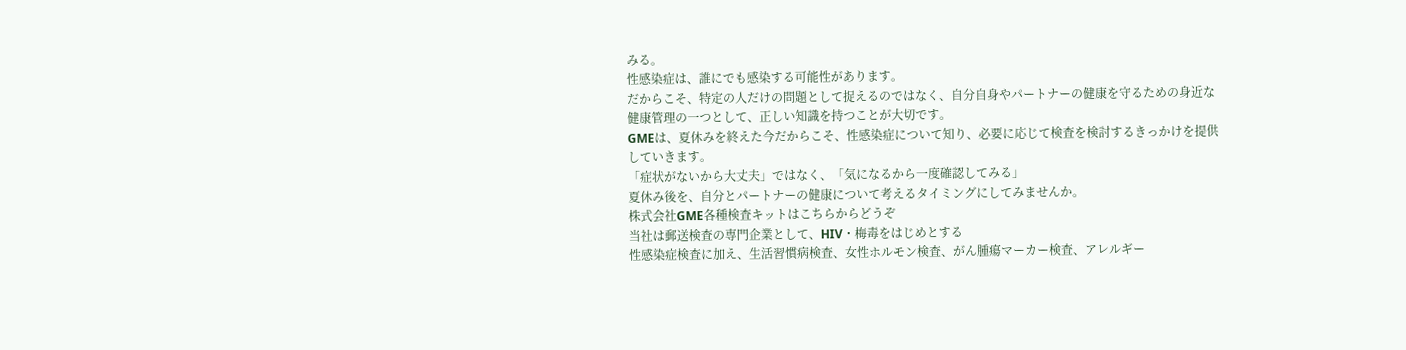みる。
性感染症は、誰にでも感染する可能性があります。
だからこそ、特定の人だけの問題として捉えるのではなく、自分自身やパートナーの健康を守るための身近な健康管理の一つとして、正しい知識を持つことが大切です。
GMEは、夏休みを終えた今だからこそ、性感染症について知り、必要に応じて検査を検討するきっかけを提供していきます。
「症状がないから大丈夫」ではなく、「気になるから一度確認してみる」
夏休み後を、自分とパートナーの健康について考えるタイミングにしてみませんか。
株式会社GME各種検査キットはこちらからどうぞ
当社は郵送検査の専門企業として、HIV・梅毒をはじめとする
性感染症検査に加え、生活習慣病検査、女性ホルモン検査、がん腫瘍マーカー検査、アレルギー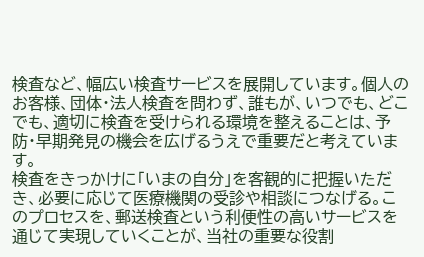検査など、幅広い検査サービスを展開しています。個人のお客様、団体・法人検査を問わず、誰もが、いつでも、どこでも、適切に検査を受けられる環境を整えることは、予防・早期発見の機会を広げるうえで重要だと考えています。
検査をきっかけに「いまの自分」を客観的に把握いただき、必要に応じて医療機関の受診や相談につなげる。このプロセスを、郵送検査という利便性の高いサービスを通じて実現していくことが、当社の重要な役割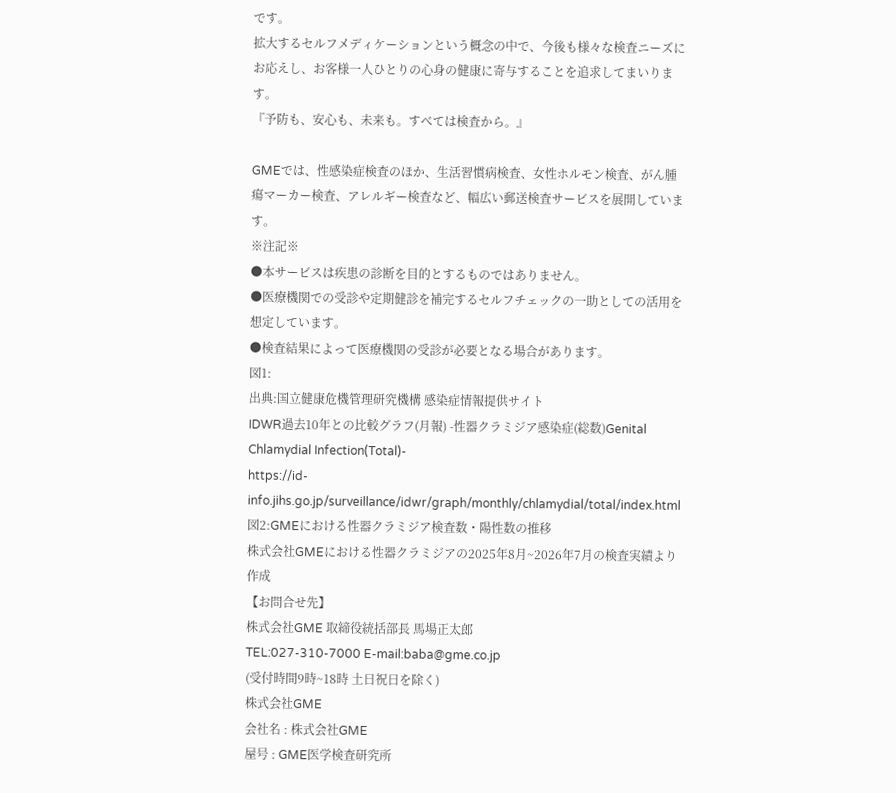です。
拡大するセルフメディケーションという概念の中で、今後も様々な検査ニーズにお応えし、お客様一人ひとりの心身の健康に寄与することを追求してまいります。
『予防も、安心も、未来も。すべては検査から。』

GMEでは、性感染症検査のほか、生活習慣病検査、女性ホルモン検査、がん腫瘍マーカー検査、アレルギー検査など、幅広い郵送検査サービスを展開しています。
※注記※
●本サービスは疾患の診断を目的とするものではありません。
●医療機関での受診や定期健診を補完するセルフチェックの一助としての活用を想定しています。
●検査結果によって医療機関の受診が必要となる場合があります。
図1:
出典:国立健康危機管理研究機構 感染症情報提供サイト
IDWR過去10年との比較グラフ(月報) -性器クラミジア感染症(総数)Genital Chlamydial Infection(Total)-
https://id-info.jihs.go.jp/surveillance/idwr/graph/monthly/chlamydial/total/index.html
図2:GMEにおける性器クラミジア検査数・陽性数の推移
株式会社GMEにおける性器クラミジアの2025年8月~2026年7月の検査実績より作成
【お問合せ先】
株式会社GME 取締役統括部長 馬場正太郎
TEL:027-310-7000 E-mail:baba@gme.co.jp
(受付時間9時~18時 土日祝日を除く)
株式会社GME
会社名 : 株式会社GME
屋号 : GME医学検査研究所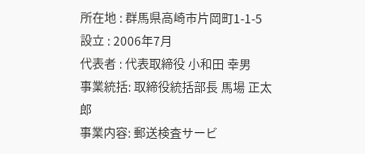所在地 : 群馬県高崎市片岡町1-1-5
設立 : 2006年7月
代表者 : 代表取締役 小和田 幸男
事業統括: 取締役統括部長 馬場 正太郎
事業内容: 郵送検査サービ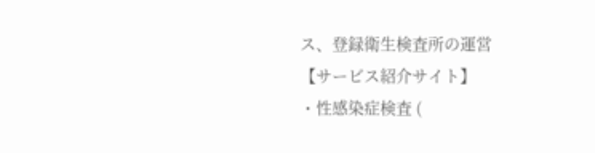ス、登録衛生検査所の運営
【サービス紹介サイト】
・性感染症検査 (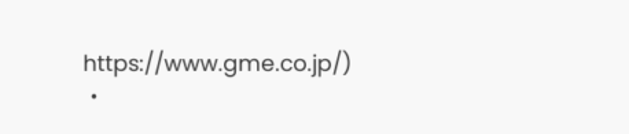https://www.gme.co.jp/)
・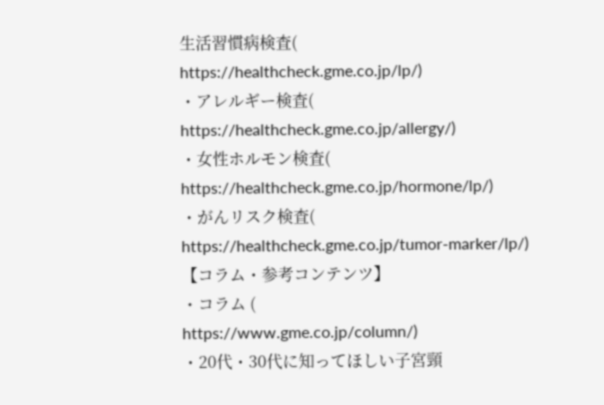生活習慣病検査(
https://healthcheck.gme.co.jp/lp/)
・アレルギー検査(
https://healthcheck.gme.co.jp/allergy/)
・女性ホルモン検査(
https://healthcheck.gme.co.jp/hormone/lp/)
・がんリスク検査(
https://healthcheck.gme.co.jp/tumor-marker/lp/)
【コラム・参考コンテンツ】
・コラム (
https://www.gme.co.jp/column/)
・20代・30代に知ってほしい子宮頸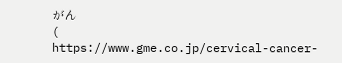がん
(
https://www.gme.co.jp/cervical-cancer-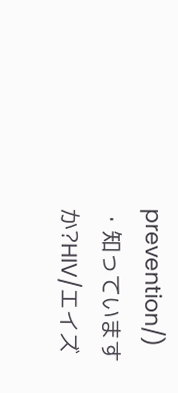prevention/)
・知っていますか?HIV/エイズ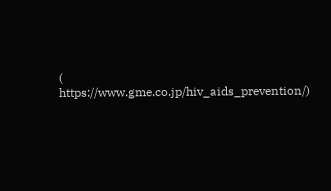(
https://www.gme.co.jp/hiv_aids_prevention/)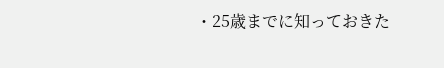・25歳までに知っておきた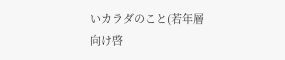いカラダのこと(若年層向け啓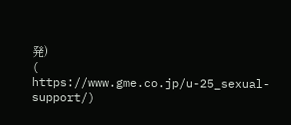発)
(
https://www.gme.co.jp/u-25_sexual-support/)